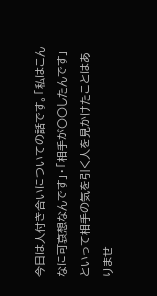今日は人付き合いについての話です。「私はこんなに可哀想なんです」・「相手が〇〇したんです」といって相手の気を引く人を見かけたことはありませ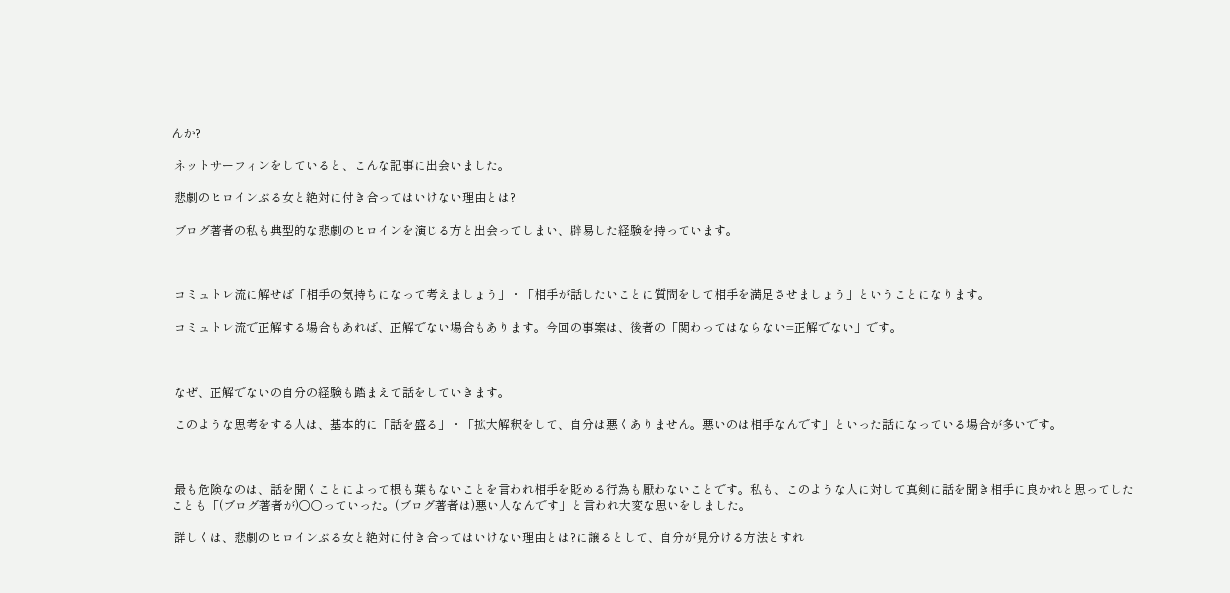んか?

 ネットサーフィンをしていると、こんな記事に出会いました。

 悲劇のヒロインぶる女と絶対に付き合ってはいけない理由とは?

 ブログ著者の私も典型的な悲劇のヒロインを演じる方と出会ってしまい、辟易した経験を持っています。



 コミュトレ流に解せば「相手の気持ちになって考えましょう」・「相手が話したいことに質問をして相手を満足させましょう」ということになります。

 コミュトレ流で正解する場合もあれば、正解でない場合もあります。今回の事案は、後者の「関わってはならない=正解でない」です。



 なぜ、正解でないの自分の経験も踏まえて話をしていきます。

 このような思考をする人は、基本的に「話を盛る」・「拡大解釈をして、自分は悪くありません。悪いのは相手なんです」といった話になっている場合が多いです。



 最も危険なのは、話を聞くことによって根も葉もないことを言われ相手を貶める行為も厭わないことです。私も、このような人に対して真剣に話を聞き相手に良かれと思ってしたことも「(ブログ著者が)〇〇っていった。(ブログ著者は)悪い人なんです」と言われ大変な思いをしました。

 詳しくは、悲劇のヒロインぶる女と絶対に付き合ってはいけない理由とは?に譲るとして、自分が見分ける方法とすれ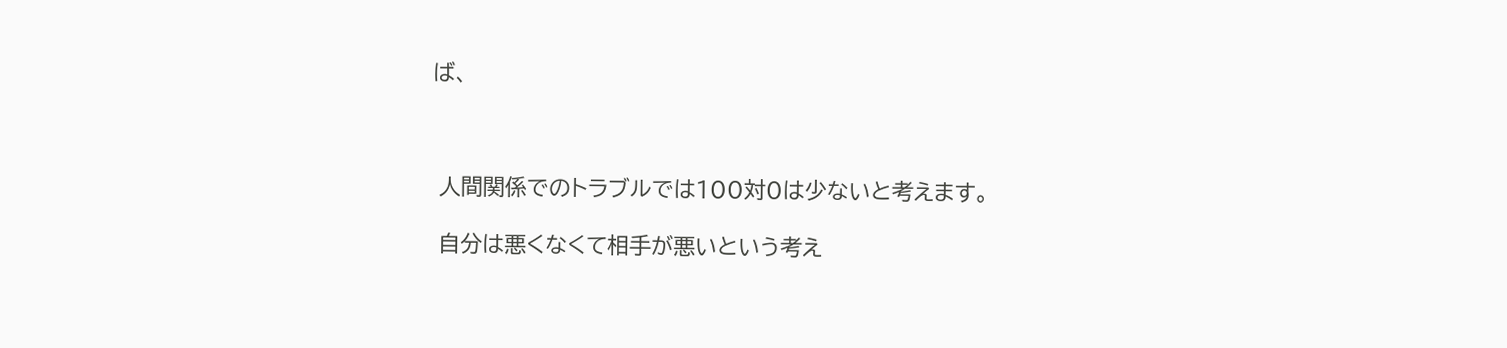ば、



 人間関係でのトラブルでは100対0は少ないと考えます。

 自分は悪くなくて相手が悪いという考え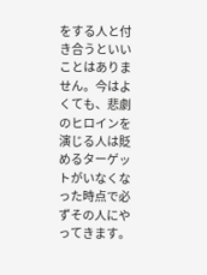をする人と付き合うといいことはありません。今はよくても、悲劇のヒロインを演じる人は貶めるターゲットがいなくなった時点で必ずその人にやってきます。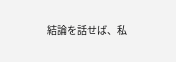結論を話せば、私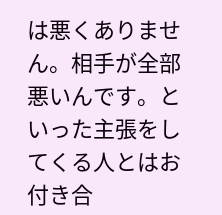は悪くありません。相手が全部悪いんです。といった主張をしてくる人とはお付き合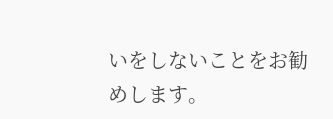いをしないことをお勧めします。